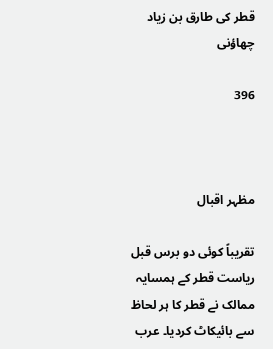قطر کی طارق بن زیاد چھاؤنی

396



مظہر اقبال

تقریباً کوئی دو برس قبل ریاست قطر کے ہمسایہ ممالک نے قطر کا ہر لحاظ سے بائیکاٹ کردیا۔ عرب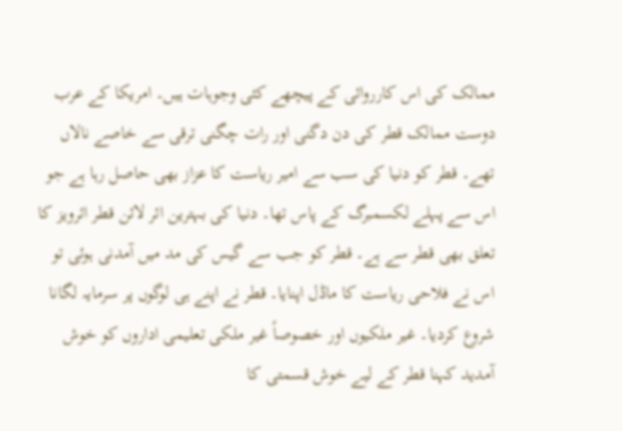ممالک کی اس کارروائی کے پیچھے کئی وجوہات ہیں۔ امریکا کے عرب دوست ممالک قطر کی دن دگنی اور رات چگنی ترقی سے خاصے نالاں تھے۔ قطر کو دنیا کی سب سے امیر ریاست کا عزاز بھی حاصل رہا ہے جو اس سے پہلے لکسمبرگ کے پاس تھا۔ دنیا کی بہترین ائر لائن قطر ائرویز کا تعلق بھی قطر سے ہے۔ قطر کو جب سے گیس کی مد میں آمدنی ہوئی تو اس نے فلاحی ریاست کا ماڈل اپنایا۔ قطر نے اپنے ہی لوگوں پر سرمایہ لگانا شروع کردیا۔ غیر ملکیوں اور خصوصاً غیر ملکی تعلیمی اداروں کو خوش آمدید کہنا قطر کے لیے خوش قسمتی کا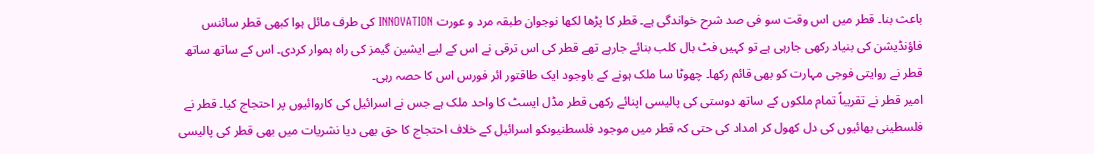باعث بنا۔ قطر میں اس وقت سو فی صد شرح خواندگی ہے۔ قطر کا پڑھا لکھا نوجوان طبقہ مرد و عورت INNOVATION کی طرف مائل ہوا کبھی قطر سائنس فاؤنڈیشن کی بنیاد رکھی جارہی ہے تو کہیں فٹ بال کلب بنائے جارہے تھے قطر کی اس ترقی نے اس کے لیے ایشین گیمز کی راہ ہموار کردی۔ اس کے ساتھ ساتھ قطر نے روایتی فوجی مہارت کو بھی قائم رکھا۔ چھوٹا سا ملک ہونے کے باوجود ایک طاقتور ائر فورس اس کا حصہ رہی۔
امیر قطر نے تقریباً تمام ملکوں کے ساتھ دوستی کی پالیسی اپنائے رکھی قطر مڈل ایسٹ کا واحد ملک ہے جس نے اسرائیل کی کاروائیوں پر احتجاج کیا۔ قطر نے فلسطینی بھائیوں کی دل کھول کر امداد کی حتی کہ قطر میں موجود فلسطنیوںکو اسرائیل کے خلاف احتجاج کا حق بھی دیا نشریات میں بھی قطر کی پالیسی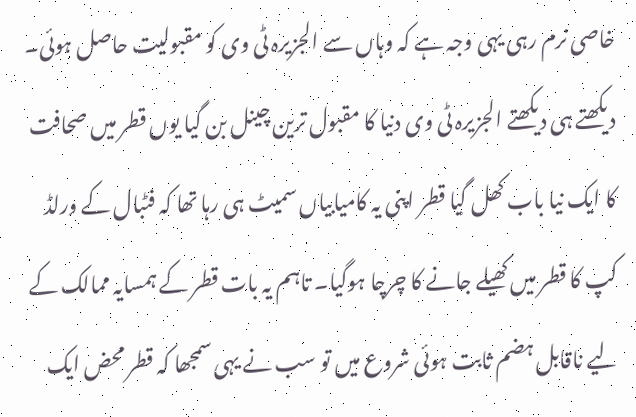خاصی نرم رہی یہی وجہ ہے کہ وہاں سے الجزیرہ ٹی وی کو مقبولیت حاصل ہوئی۔ دیکھتے ہی دیکھتے الجزیرہ ٹی وی دنیا کا مقبول ترین چینل بن گیا یوں قطر میں صحافت کا ایک نیا باب کھل گیا قطر اپنی یہ کامیابیاں سمیٹ ہی رہا تھا کہ فٹبال کے ورلڈ کپ کا قطر میں کھیلے جانے کا چرچا ہوگیا۔ تاہم یہ بات قطر کے ہمسایہ ممالک کے لیے ناقابل ہضم ثابت ہوئی شروع میں تو سب نے یہی سمجھا کہ قطر محض ایک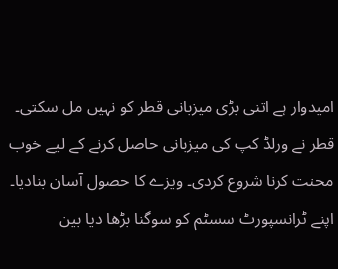امیدوار ہے اتنی بڑی میزبانی قطر کو نہیں مل سکتی۔ قطر نے ورلڈ کپ کی میزبانی حاصل کرنے کے لیے خوب محنت کرنا شروع کردی۔ ویزے کا حصول آسان بنادیا۔ اپنے ٹرانسپورٹ سسٹم کو سوگنا بڑھا دیا بین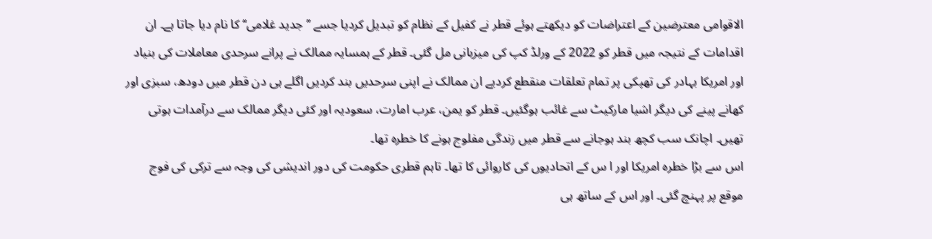الاقوامی معترضین کے اعتراضات کو دیکھتے ہوئے قطر نے کفیل کے نظام کو تبدیل کردیا جسے ’’جدید غلامی‘‘ کا نام دیا جاتا ہے۔ ان اقدامات کے نتیجہ میں قطر کو 2022 کے ورلڈ کپ کی میزبانی مل گئی۔ قطر کے ہمسایہ ممالک نے پرانے سرحدی معاملات کی بنیاد اور امریکا بہادر کی تھپکی پر تمام تعلقات منقطع کردیے ان ممالک نے اپنی سرحدیں بند کردیں اگلے ہی دن قطر میں دودھ، سبزی اور کھانے پینے کی دیگر اشیا مارکیٹ سے غائب ہوگئیں۔ قطر کو یمن، عرب امارت، سعودیہ اور کئی دیگر ممالک سے درآمدات ہوتی تھیں۔ اچانک سب کچھ بند ہوجانے سے قطر میں زندگی مفلوج ہونے کا خطرہ تھا۔
اس سے بڑا خطرہ امریکا اور ا س کے اتحادیوں کی کاروائی کا تھا۔ تاہم قطری حکومت کی دور اندیشی کی وجہ سے ترکی کی فوج موقع پر پہنچ گئی۔ اور اس کے ساتھ ہی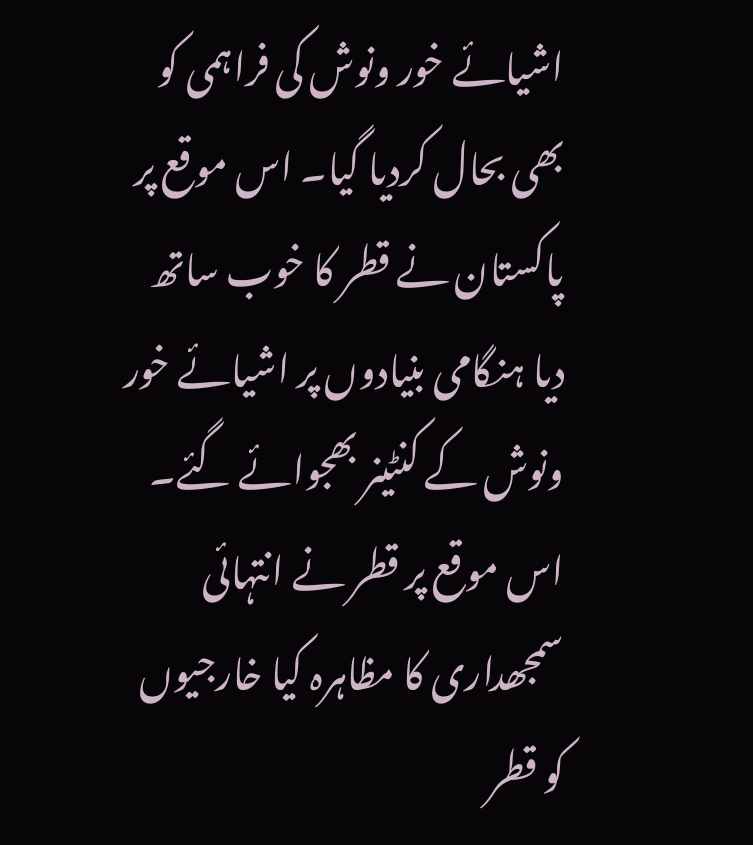اشیائے خور ونوش کی فراہمی کو بھی بحال کردیا گیا۔ اس موقع پر پاکستان نے قطر کا خوب ساتھ دیا ہنگامی بنیادوں پر اشیائے خور ونوش کے کنٹینر بھجوائے گئے۔ اس موقع پر قطر نے انتہائی سمجھداری کا مظاہرہ کیا خارجیوں کو قطر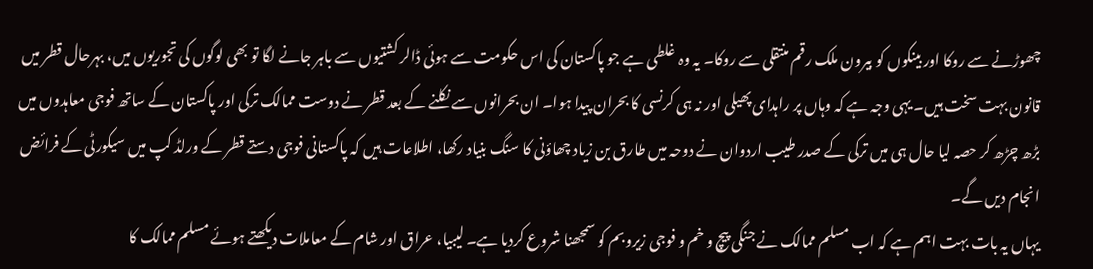چھوڑنے سے روکا اور بینکوں کو بیرون ملک رقم منتقلی سے روکا۔ یہ وہ غلطی ہے جو پاکستان کی اس حکومت سے ہوئی ڈالر کشتیوں سے باہر جانے لگا تو بھی لوگوں کی تجوریوں میں، بہرحال قطر میں قانون بہت سخت ہیں۔ یہی وجہ ہے کہ وہاں پر راہدای پھیلی اور نہ ہی کرنسی کا بحران پیدا ہوا۔ ان بحرانوں سے نکلنے کے بعد قطر نے دوست ممالک ترکی اور پاکستان کے ساتھ فوجی معاہدوں میں بڑھ چڑھ کر حصہ لیا حال ہی میں ترکی کے صدر طیب اردوان نے دوحہ میں طارق بن زیاد چھاؤنی کا سنگ بنیاد رکھا، اطلاعات ہیں کہ پاکستانی فوجی دستے قطر کے ورلڈ کپ میں سیکورٹی کے فرائض انجام دیں گے۔
یہاں یہ بات بہت اہم ہے کہ اب مسلم ممالک نے جنگی پیچ و خم و فوجی زیروبم کو سمجھنا شروع کردیا ہے۔ لیبیا، عراق اور شام کے معاملات دیکھتے ہوئے مسلم ممالک کا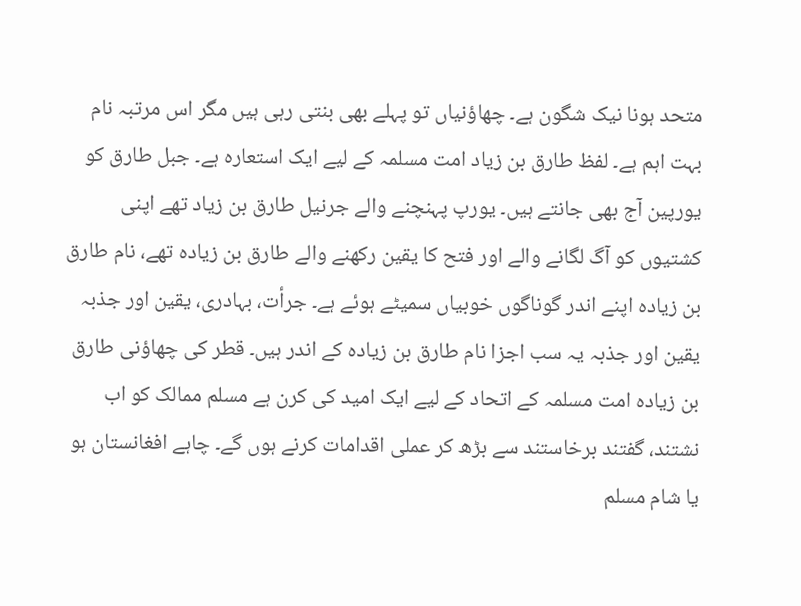متحد ہونا نیک شگون ہے۔ چھاؤنیاں تو پہلے بھی بنتی رہی ہیں مگر اس مرتبہ نام بہت اہم ہے۔ لفظ طارق بن زیاد امت مسلمہ کے لیے ایک استعارہ ہے۔ جبل طارق کو یورپین آج بھی جانتے ہیں۔ یورپ پہنچنے والے جرنیل طارق بن زیاد تھے اپنی کشتیوں کو آگ لگانے والے اور فتح کا یقین رکھنے والے طارق بن زیادہ تھے، نام طارق بن زیادہ اپنے اندر گوناگوں خوبیاں سمیٹے ہوئے ہے۔ جرأت، بہادری، یقین اور جذبہ یقین اور جذبہ یہ سب اجزا نام طارق بن زیادہ کے اندر ہیں۔ قطر کی چھاؤنی طارق بن زیادہ امت مسلمہ کے اتحاد کے لیے ایک امید کی کرن ہے مسلم ممالک کو اب نشتند، گفتند برخاستند سے بڑھ کر عملی اقدامات کرنے ہوں گے۔ چاہے افغانستان ہو یا شام مسلم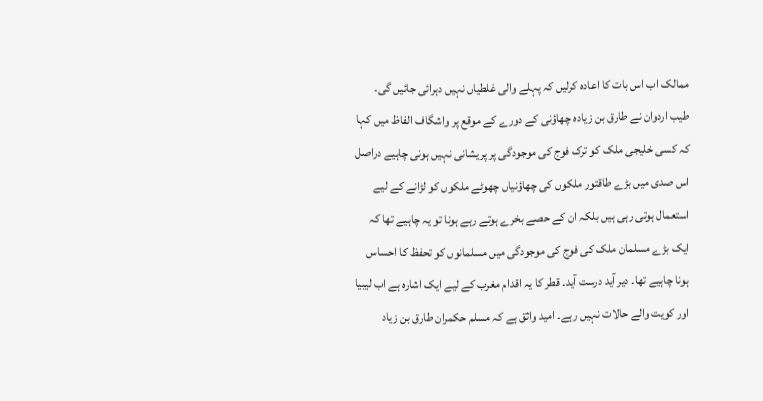ممالک اب اس بات کا اعادہ کرلیں کہ پہلے والی غلطیاں نہیں دہرائی جائیں گی۔ طیب اردوان نے طارق بن زیادہ چھاؤنی کے دورے کے موقع پر واشگاف الفاظ میں کہا کہ کسی خلیجی ملک کو ترک فوج کی موجودگی پر پریشانی نہیں ہونی چاہیے دراصل اس صدی میں بڑے طاقتور ملکوں کی چھاؤنیاں چھوٹے ملکوں کو لڑانے کے لیے استعمال ہوتی رہی ہیں بلکہ ان کے حصے بخرے ہوتے رہے ہونا تو یہ چاہیے تھا کہ ایک بڑے مسلمان ملک کی فوج کی موجودگی میں مسلمانوں کو تحفظ کا احساس ہونا چاہیے تھا۔ دیر آید درست آید۔ قطر کا یہ اقدام مغرب کے لیے ایک اشارہ ہے اب لیبیا اور کویت والے حالات نہیں رہے۔ امید واثق ہے کہ مسلم حکمران طارق بن زیاد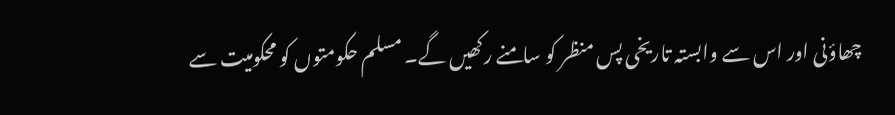چھاؤنی اور اس سے وابستہ تاریخی پس منظر کو سامنے رکھیں گے۔ مسلم حکومتوں کو محکومیت سے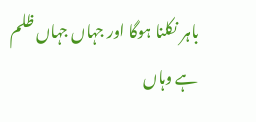باہر نکلنا ہوگا اور جہاں جہاں ظلم ہے وہاں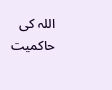اللہ کی حاکمیت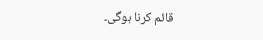قائم کرنا ہوگی۔